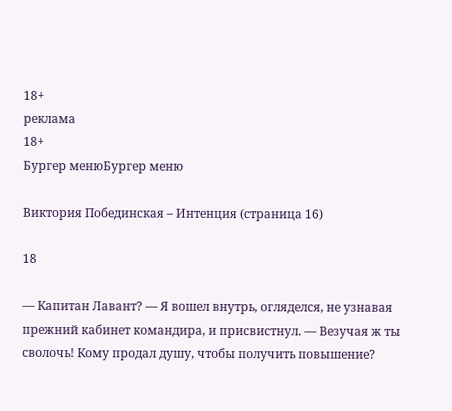18+
реклама
18+
Бургер менюБургер меню

Виктория Побединская – Интенция (страница 16)

18

— Капитан Лавант? — Я вошел внутрь, огляделся, не узнавая прежний кабинет командира, и присвистнул. — Везучая ж ты сволочь! Кому продал душу, чтобы получить повышение?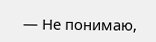— Не понимаю,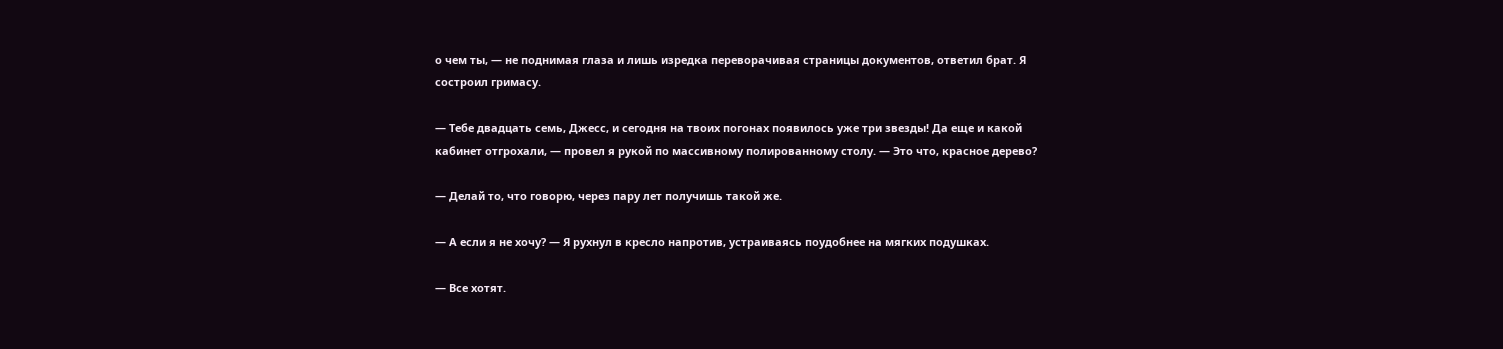о чем ты, — не поднимая глаза и лишь изредка переворачивая страницы документов, ответил брат. Я состроил гримасу.

— Тебе двадцать семь, Джесс, и сегодня на твоих погонах появилось уже три звезды! Да еще и какой кабинет отгрохали, — провел я рукой по массивному полированному столу. — Это что, красное дерево?

— Делай то, что говорю, через пару лет получишь такой же.

— А если я не хочу? — Я рухнул в кресло напротив, устраиваясь поудобнее на мягких подушках.

— Все хотят.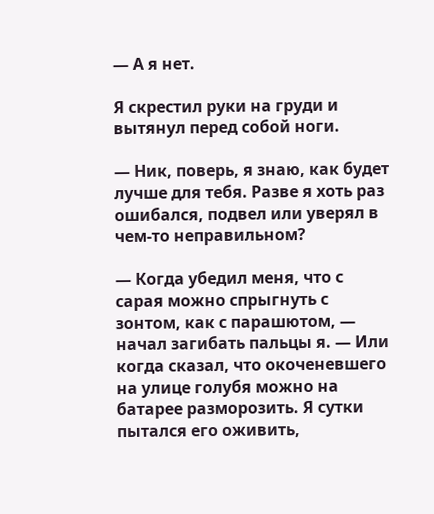— А я нет.

Я скрестил руки на груди и вытянул перед собой ноги.

— Ник, поверь, я знаю, как будет лучше для тебя. Разве я хоть раз ошибался, подвел или уверял в чем-то неправильном?

— Когда убедил меня, что с сарая можно спрыгнуть с зонтом, как с парашютом, — начал загибать пальцы я. — Или когда сказал, что окоченевшего на улице голубя можно на батарее разморозить. Я сутки пытался его оживить,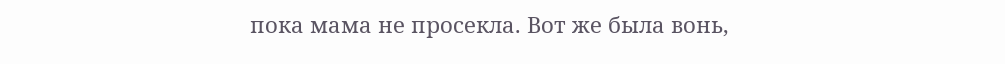пока мама не просекла. Вот же была вонь,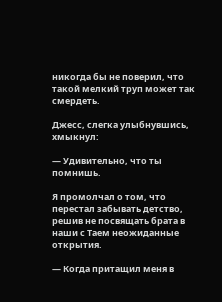никогда бы не поверил, что такой мелкий труп может так смердеть.

Джесс, слегка улыбнувшись, хмыкнул:

— Удивительно, что ты помнишь.

Я промолчал о том, что перестал забывать детство, решив не посвящать брата в наши с Таем неожиданные открытия.

— Когда притащил меня в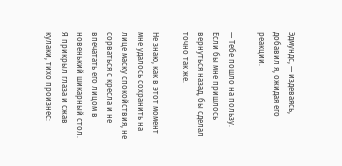Эдмундс, — издеваясь, добавил я, ожидая его реакции.

— Тебе пошло на пользу. Если бы мне пришлось вернуться назад, бы сделал точно так же.

Не знаю, как в этот момент мне удалось сохранить на лице маску спокойствия, не сорваться с кресла и не впечатать его лицом в новенький шикарный стол. Я прикрыл глаза и сжав кулаки, тихо произнес: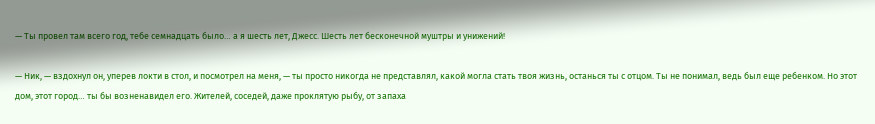— Ты провел там всего год, тебе семнадцать было… а я шесть лет, Джесс. Шесть лет бесконечной муштры и унижений!

— Ник, — вздохнул он, уперев локти в стол, и посмотрел на меня, — ты просто никогда не представлял, какой могла стать твоя жизнь, останься ты с отцом. Ты не понимал, ведь был еще ребенком. Но этот дом, этот город… ты бы возненавидел его. Жителей, соседей, даже проклятую рыбу, от запаха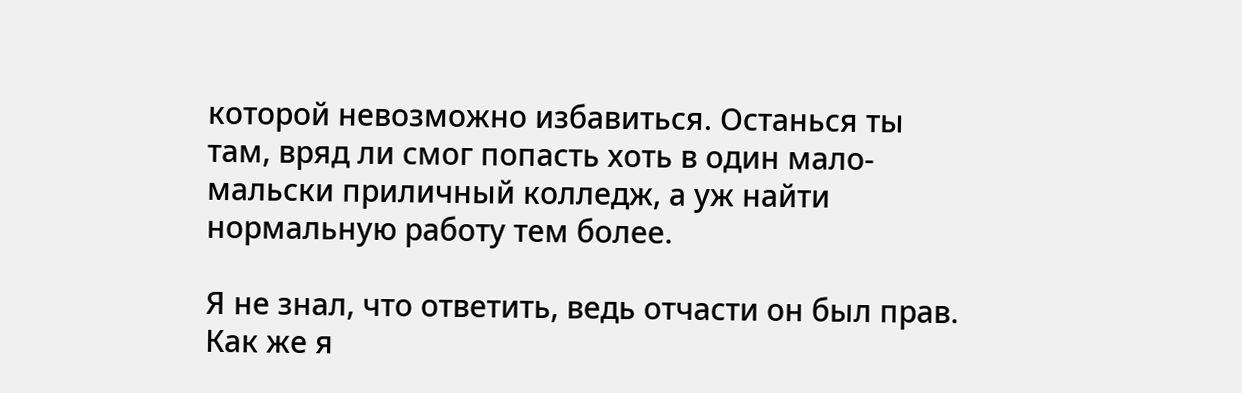которой невозможно избавиться. Останься ты там, вряд ли смог попасть хоть в один мало-мальски приличный колледж, а уж найти нормальную работу тем более.

Я не знал, что ответить, ведь отчасти он был прав. Как же я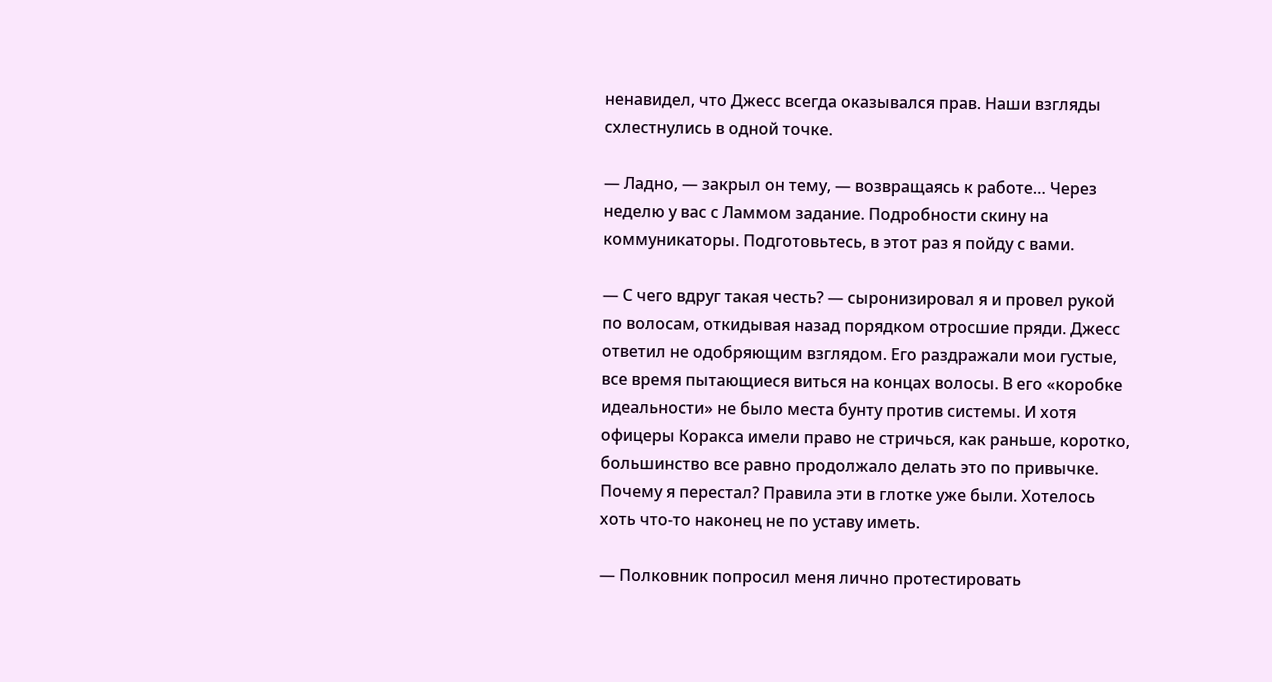ненавидел, что Джесс всегда оказывался прав. Наши взгляды схлестнулись в одной точке.

— Ладно, — закрыл он тему, — возвращаясь к работе… Через неделю у вас с Ламмом задание. Подробности скину на коммуникаторы. Подготовьтесь, в этот раз я пойду с вами.

— С чего вдруг такая честь? — сыронизировал я и провел рукой по волосам, откидывая назад порядком отросшие пряди. Джесс ответил не одобряющим взглядом. Его раздражали мои густые, все время пытающиеся виться на концах волосы. В его «коробке идеальности» не было места бунту против системы. И хотя офицеры Коракса имели право не стричься, как раньше, коротко, большинство все равно продолжало делать это по привычке. Почему я перестал? Правила эти в глотке уже были. Хотелось хоть что-то наконец не по уставу иметь.

— Полковник попросил меня лично протестировать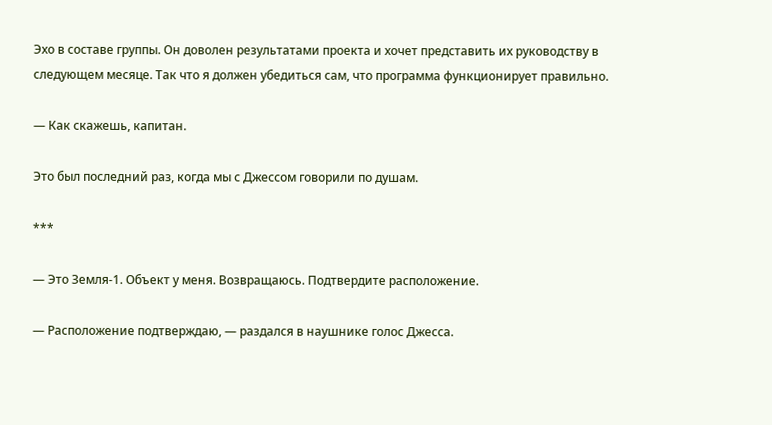Эхо в составе группы. Он доволен результатами проекта и хочет представить их руководству в следующем месяце. Так что я должен убедиться сам, что программа функционирует правильно.

— Как скажешь, капитан.

Это был последний раз, когда мы с Джессом говорили по душам.

***

— Это Земля-1. Объект у меня. Возвращаюсь. Подтвердите расположение.

— Расположение подтверждаю, — раздался в наушнике голос Джесса.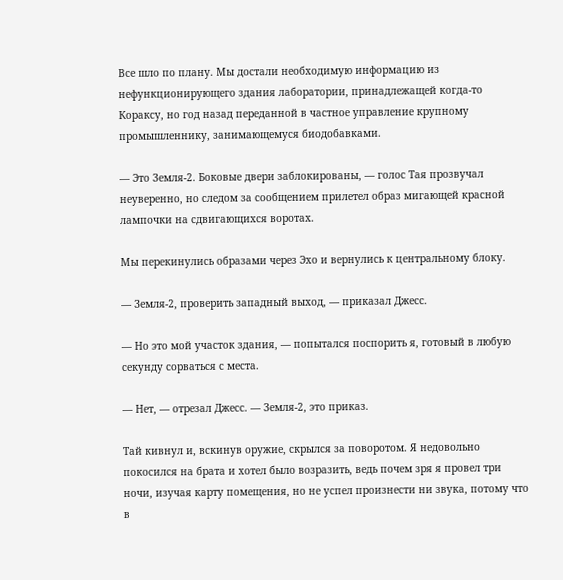Все шло по плану. Мы достали необходимую информацию из нефункционирующего здания лаборатории, принадлежащей когда-то Кораксу, но год назад переданной в частное управление крупному промышленнику, занимающемуся биодобавками.

— Это Земля-2. Боковые двери заблокированы, — голос Тая прозвучал неуверенно, но следом за сообщением прилетел образ мигающей красной лампочки на сдвигающихся воротах.

Мы перекинулись образами через Эхо и вернулись к центральному блоку.

— Земля-2, проверить западный выход, — приказал Джесс.

— Но это мой участок здания, — попытался поспорить я, готовый в любую секунду сорваться с места.

— Нет, — отрезал Джесс. — Земля-2, это приказ.

Тай кивнул и, вскинув оружие, скрылся за поворотом. Я недовольно покосился на брата и хотел было возразить, ведь почем зря я провел три ночи, изучая карту помещения, но не успел произнести ни звука, потому что в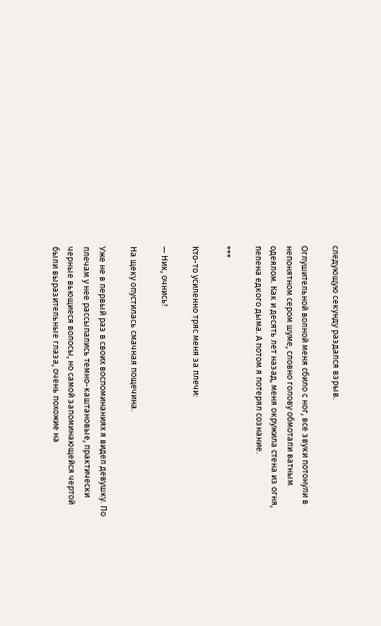следующую секунду раздался взрыв.

Оглушительной волной меня сбило с ног, все звуки потонули в непонятном сером шуме, словно голову обмотали ватным одеялом. Как и десять лет назад, меня окружила стена из огня, пелена едкого дыма. А потом я потерял сознание.

***

Кто-то усиленно тряс меня за плечи:

— Ник, очнись!

На щеку опустилась смачная пощечина.

Уже не в первый раз в своих воспоминаниях я видел девушку. По плечам у нее рассыпались темно-каштановые, практически черные вьющиеся волосы, но самой запоминающейся чертой были выразительные глаза, очень похожие на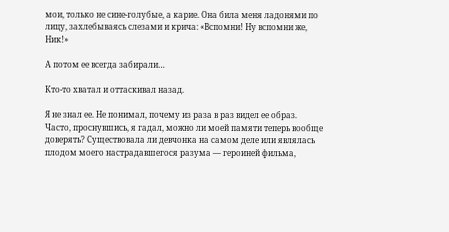мои, только не сине-голубые, а карие. Она била меня ладонями по лицу, захлебываясь слезами и крича: «Вспомни! Ну вспомни же, Ник!»

А потом ее всегда забирали…

Кто-то хватал и оттаскивал назад.

Я не знал ее. Не понимал, почему из раза в раз видел ее образ. Часто, проснувшись, я гадал, можно ли моей памяти теперь вообще доверять? Существовала ли девчонка на самом деле или являлась плодом моего настрадавшегося разума — героиней фильма,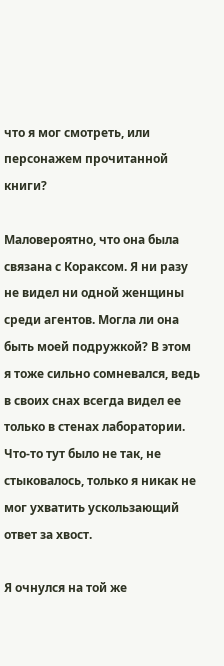что я мог смотреть, или персонажем прочитанной книги?

Маловероятно, что она была связана с Кораксом. Я ни разу не видел ни одной женщины среди агентов. Могла ли она быть моей подружкой? В этом я тоже сильно сомневался, ведь в своих снах всегда видел ее только в стенах лаборатории. Что-то тут было не так, не стыковалось, только я никак не мог ухватить ускользающий ответ за хвост.

Я очнулся на той же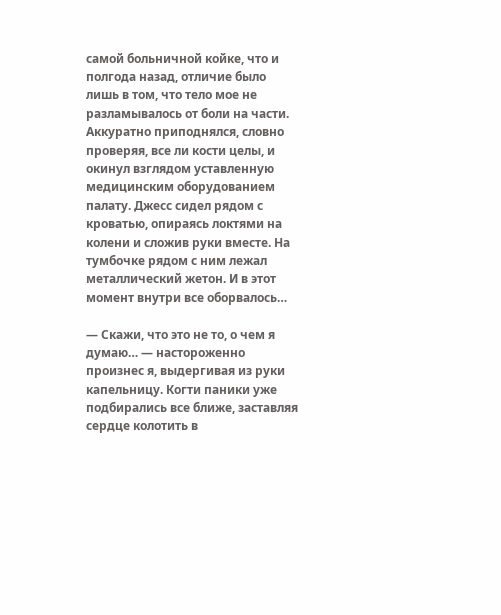самой больничной койке, что и полгода назад, отличие было лишь в том, что тело мое не разламывалось от боли на части. Аккуратно приподнялся, словно проверяя, все ли кости целы, и окинул взглядом уставленную медицинским оборудованием палату. Джесс сидел рядом с кроватью, опираясь локтями на колени и сложив руки вместе. На тумбочке рядом с ним лежал металлический жетон. И в этот момент внутри все оборвалось…

— Скажи, что это не то, о чем я думаю… — настороженно произнес я, выдергивая из руки капельницу. Когти паники уже подбирались все ближе, заставляя сердце колотить в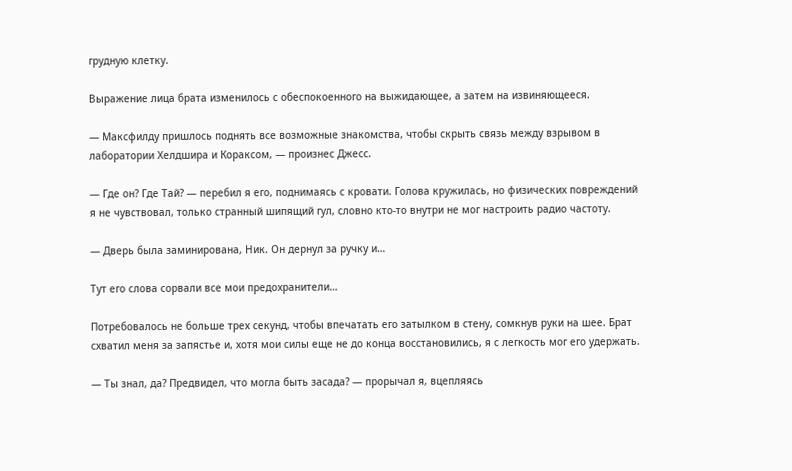грудную клетку.

Выражение лица брата изменилось с обеспокоенного на выжидающее, а затем на извиняющееся.

— Максфилду пришлось поднять все возможные знакомства, чтобы скрыть связь между взрывом в лаборатории Хелдшира и Кораксом, — произнес Джесс.

— Где он? Где Тай? — перебил я его, поднимаясь с кровати. Голова кружилась, но физических повреждений я не чувствовал, только странный шипящий гул, словно кто-то внутри не мог настроить радио частоту.

— Дверь была заминирована, Ник. Он дернул за ручку и…

Тут его слова сорвали все мои предохранители…

Потребовалось не больше трех секунд, чтобы впечатать его затылком в стену, сомкнув руки на шее. Брат схватил меня за запястье и, хотя мои силы еще не до конца восстановились, я с легкость мог его удержать.

— Ты знал, да? Предвидел, что могла быть засада? — прорычал я, вцепляясь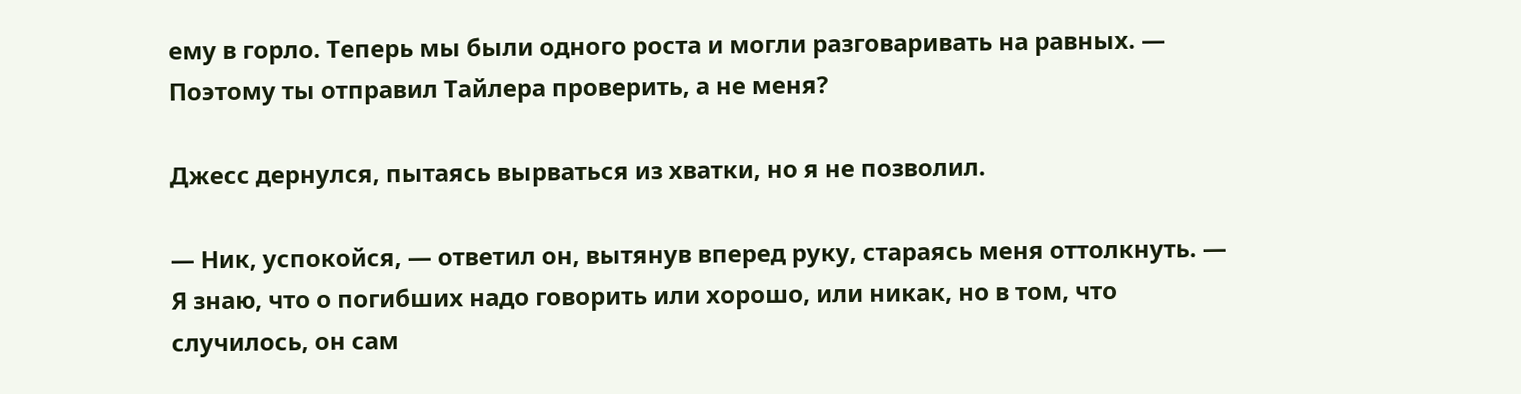ему в горло. Теперь мы были одного роста и могли разговаривать на равных. — Поэтому ты отправил Тайлера проверить, а не меня?

Джесс дернулся, пытаясь вырваться из хватки, но я не позволил.

— Ник, успокойся, — ответил он, вытянув вперед руку, стараясь меня оттолкнуть. — Я знаю, что о погибших надо говорить или хорошо, или никак, но в том, что случилось, он сам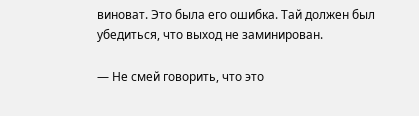виноват. Это была его ошибка. Тай должен был убедиться, что выход не заминирован.

— Не смей говорить, что это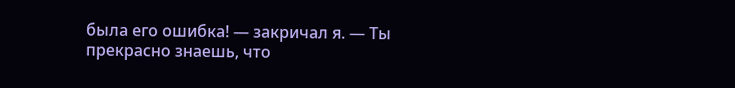была его ошибка! — закричал я. — Ты прекрасно знаешь, что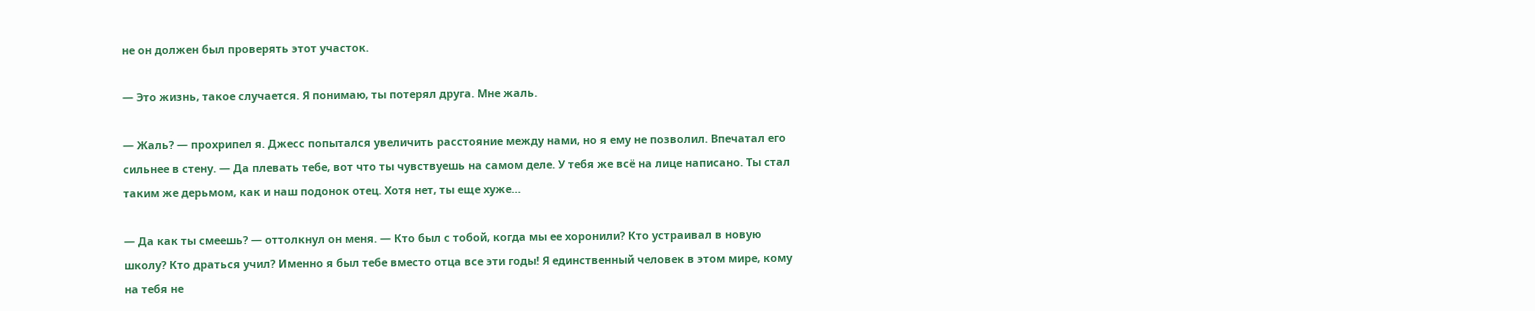не он должен был проверять этот участок.

— Это жизнь, такое случается. Я понимаю, ты потерял друга. Мне жаль.

— Жаль? — прохрипел я. Джесс попытался увеличить расстояние между нами, но я ему не позволил. Впечатал его сильнее в стену. — Да плевать тебе, вот что ты чувствуешь на самом деле. У тебя же всё на лице написано. Ты стал таким же дерьмом, как и наш подонок отец. Хотя нет, ты еще хуже…

— Да как ты смеешь? — оттолкнул он меня. — Кто был с тобой, когда мы ее хоронили? Кто устраивал в новую школу? Кто драться учил? Именно я был тебе вместо отца все эти годы! Я единственный человек в этом мире, кому на тебя не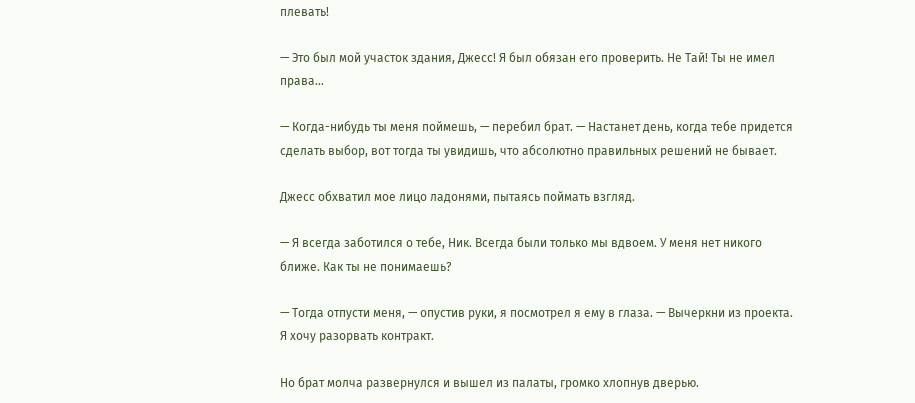плевать!

— Это был мой участок здания, Джесс! Я был обязан его проверить. Не Тай! Ты не имел права…

— Когда-нибудь ты меня поймешь, — перебил брат. — Настанет день, когда тебе придется сделать выбор, вот тогда ты увидишь, что абсолютно правильных решений не бывает.

Джесс обхватил мое лицо ладонями, пытаясь поймать взгляд.

— Я всегда заботился о тебе, Ник. Всегда были только мы вдвоем. У меня нет никого ближе. Как ты не понимаешь?

— Тогда отпусти меня, — опустив руки, я посмотрел я ему в глаза. — Вычеркни из проекта. Я хочу разорвать контракт.

Но брат молча развернулся и вышел из палаты, громко хлопнув дверью.